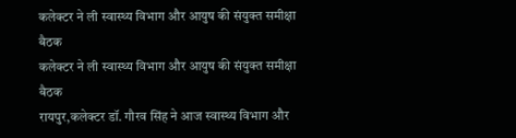कलेक्टर ने ली स्वास्थ्य विभाग और आयुष की संयुक्त समीक्षा बैठक
कलेक्टर ने ली स्वास्थ्य विभाग और आयुष की संयुक्त समीक्षा बैठक
रायपुर,कलेक्टर डॉ. गौरव सिंह ने आज स्वास्थ्य विभाग और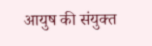आयुष की संयुक्त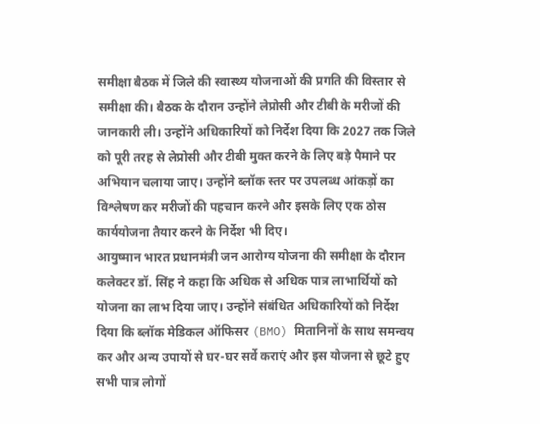समीक्षा बैठक में जिले की स्वास्थ्य योजनाओं की प्रगति की विस्तार से समीक्षा की। बैठक के दौरान उन्होंने लेप्रोसी और टीबी के मरीजों की जानकारी ली। उन्होंने अधिकारियों को निर्देश दिया कि 2027 तक जिले को पूरी तरह से लेप्रोसी और टीबी मुक्त करने के लिए बड़े पैमाने पर अभियान चलाया जाए। उन्होंने ब्लॉक स्तर पर उपलब्ध आंकड़ों का विश्लेषण कर मरीजों की पहचान करने और इसके लिए एक ठोस कार्ययोजना तैयार करने के निर्देश भी दिए।
आयुष्मान भारत प्रधानमंत्री जन आरोग्य योजना की समीक्षा के दौरान कलेक्टर डॉ. सिंह ने कहा कि अधिक से अधिक पात्र लाभार्थियों को योजना का लाभ दिया जाए। उन्होंने संबंधित अधिकारियों को निर्देश दिया कि ब्लॉक मेडिकल ऑफिसर (BMO) मितानिनों के साथ समन्वय कर और अन्य उपायों से घर-घर सर्वे कराएं और इस योजना से छूटे हुए सभी पात्र लोगों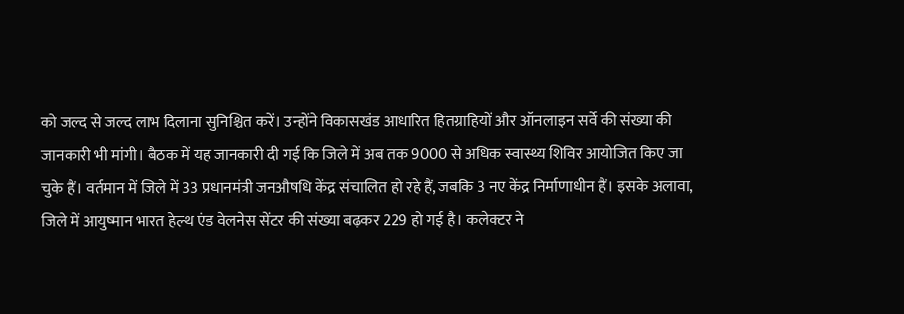को जल्द से जल्द लाभ दिलाना सुनिश्चित करें। उन्होंने विकासखंड आधारित हितग्राहियों और ऑनलाइन सर्वे की संख्या की जानकारी भी मांगी। बैठक में यह जानकारी दी गई कि जिले में अब तक 9000 से अधिक स्वास्थ्य शिविर आयोजित किए जा चुके हैं। वर्तमान में जिले में 33 प्रधानमंत्री जनऔषधि केंद्र संचालित हो रहे हैं, जबकि 3 नए केंद्र निर्माणाधीन हैं। इसके अलावा, जिले में आयुष्मान भारत हेल्थ एंड वेलनेस सेंटर की संख्या बढ़कर 229 हो गई है। कलेक्टर ने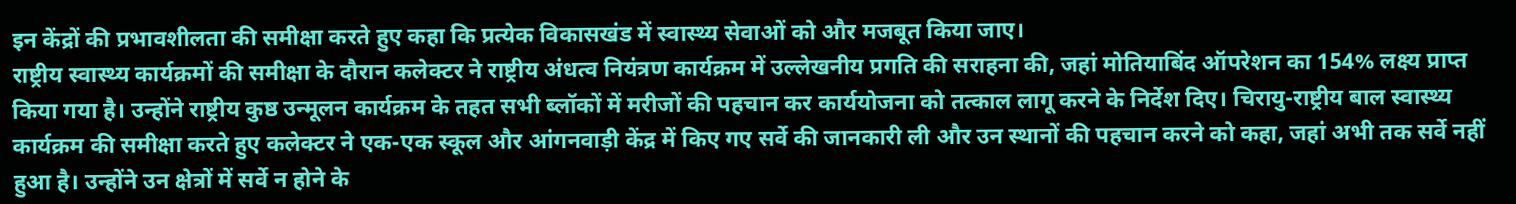इन केंद्रों की प्रभावशीलता की समीक्षा करते हुए कहा कि प्रत्येक विकासखंड में स्वास्थ्य सेवाओं को और मजबूत किया जाए।
राष्ट्रीय स्वास्थ्य कार्यक्रमों की समीक्षा के दौरान कलेक्टर ने राष्ट्रीय अंधत्व नियंत्रण कार्यक्रम में उल्लेखनीय प्रगति की सराहना की, जहां मोतियाबिंद ऑपरेशन का 154% लक्ष्य प्राप्त किया गया है। उन्होंने राष्ट्रीय कुष्ठ उन्मूलन कार्यक्रम के तहत सभी ब्लॉकों में मरीजों की पहचान कर कार्ययोजना को तत्काल लागू करने के निर्देश दिए। चिरायु-राष्ट्रीय बाल स्वास्थ्य कार्यक्रम की समीक्षा करते हुए कलेक्टर ने एक-एक स्कूल और आंगनवाड़ी केंद्र में किए गए सर्वे की जानकारी ली और उन स्थानों की पहचान करने को कहा, जहां अभी तक सर्वे नहीं हुआ है। उन्होंने उन क्षेत्रों में सर्वे न होने के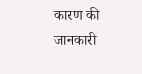कारण की जानकारी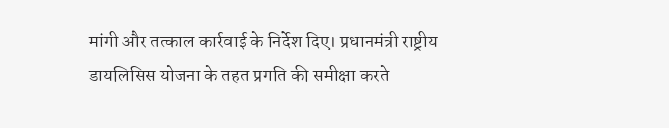मांगी और तत्काल कार्रवाई के निर्देश दिए। प्रधानमंत्री राष्ट्रीय डायलिसिस योजना के तहत प्रगति की समीक्षा करते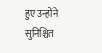हुए उन्होंने सुनिश्चित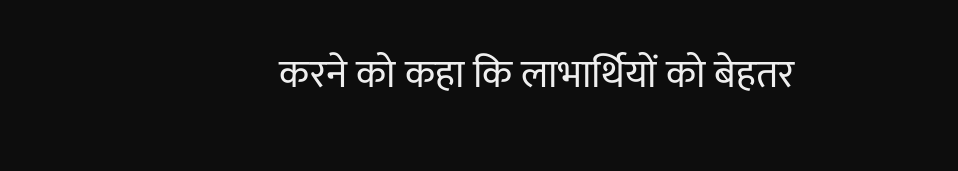करने को कहा कि लाभार्थियों को बेहतर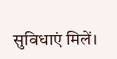सुविधाएं मिलें।